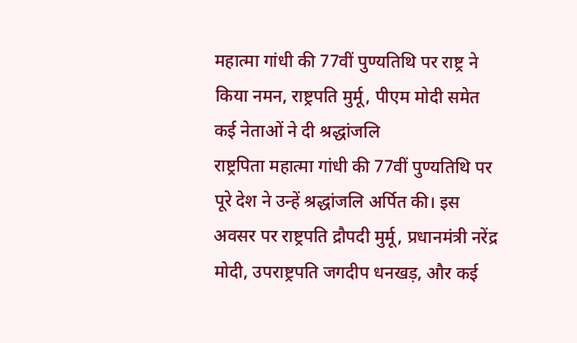महात्मा गांधी की 77वीं पुण्यतिथि पर राष्ट्र ने किया नमन, राष्ट्रपति मुर्मू, पीएम मोदी समेत कई नेताओं ने दी श्रद्धांजलि
राष्ट्रपिता महात्मा गांधी की 77वीं पुण्यतिथि पर पूरे देश ने उन्हें श्रद्धांजलि अर्पित की। इस अवसर पर राष्ट्रपति द्रौपदी मुर्मू, प्रधानमंत्री नरेंद्र मोदी, उपराष्ट्रपति जगदीप धनखड़, और कई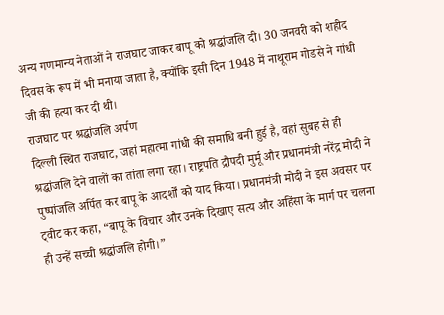अन्य गणमान्य नेताओं ने राजघाट जाकर बापू को श्रद्धांजलि दी। 30 जनवरी को शहीद दिवस के रूप में भी मनाया जाता है, क्योंकि इसी दिन 1948 में नाथूराम गोडसे ने गांधी जी की हत्या कर दी थी।
राजघाट पर श्रद्धांजलि अर्पण
दिल्ली स्थित राजघाट, जहां महात्मा गांधी की समाधि बनी हुई है, वहां सुबह से ही श्रद्धांजलि देने वालों का तांता लगा रहा। राष्ट्रपति द्रौपदी मुर्मू और प्रधानमंत्री नरेंद्र मोदी ने पुष्पांजलि अर्पित कर बापू के आदर्शों को याद किया। प्रधानमंत्री मोदी ने इस अवसर पर ट्वीट कर कहा, “बापू के विचार और उनके दिखाए सत्य और अहिंसा के मार्ग पर चलना ही उन्हें सच्ची श्रद्धांजलि होगी।”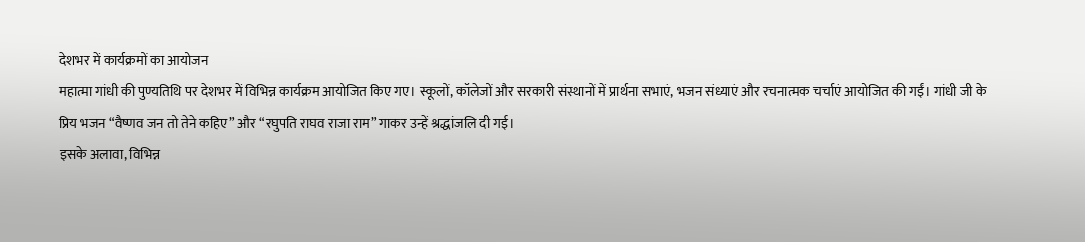देशभर में कार्यक्रमों का आयोजन
महात्मा गांधी की पुण्यतिथि पर देशभर में विभिन्न कार्यक्रम आयोजित किए गए। स्कूलों, कॉलेजों और सरकारी संस्थानों में प्रार्थना सभाएं, भजन संध्याएं और रचनात्मक चर्चाएं आयोजित की गईं। गांधी जी के प्रिय भजन “वैष्णव जन तो तेने कहिए” और “रघुपति राघव राजा राम” गाकर उन्हें श्रद्धांजलि दी गई।
इसके अलावा, विभिन्न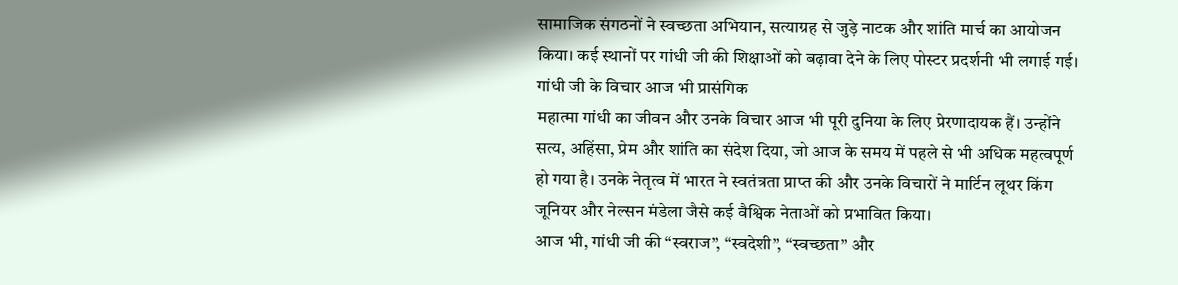सामाजिक संगठनों ने स्वच्छता अभियान, सत्याग्रह से जुड़े नाटक और शांति मार्च का आयोजन किया। कई स्थानों पर गांधी जी की शिक्षाओं को बढ़ावा देने के लिए पोस्टर प्रदर्शनी भी लगाई गई।
गांधी जी के विचार आज भी प्रासंगिक
महात्मा गांधी का जीवन और उनके विचार आज भी पूरी दुनिया के लिए प्रेरणादायक हैं। उन्होंने सत्य, अहिंसा, प्रेम और शांति का संदेश दिया, जो आज के समय में पहले से भी अधिक महत्वपूर्ण हो गया है। उनके नेतृत्व में भारत ने स्वतंत्रता प्राप्त की और उनके विचारों ने मार्टिन लूथर किंग जूनियर और नेल्सन मंडेला जैसे कई वैश्विक नेताओं को प्रभावित किया।
आज भी, गांधी जी की “स्वराज”, “स्वदेशी”, “स्वच्छता” और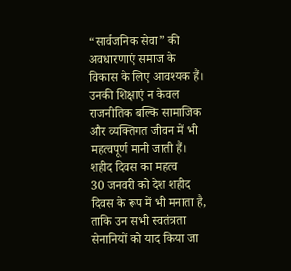“सार्वजनिक सेवा” की अवधारणाएं समाज के विकास के लिए आवश्यक हैं। उनकी शिक्षाएं न केवल राजनीतिक बल्कि सामाजिक और व्यक्तिगत जीवन में भी महत्वपूर्ण मानी जाती हैं।
शहीद दिवस का महत्व
30 जनवरी को देश शहीद दिवस के रूप में भी मनाता है, ताकि उन सभी स्वतंत्रता सेनानियों को याद किया जा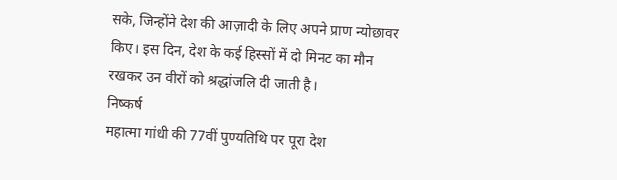सके, जिन्होंने देश की आज़ादी के लिए अपने प्राण न्योछावर किए। इस दिन, देश के कई हिस्सों में दो मिनट का मौन रखकर उन वीरों को श्रद्धांजलि दी जाती है।
निष्कर्ष
महात्मा गांधी की 77वीं पुण्यतिथि पर पूरा देश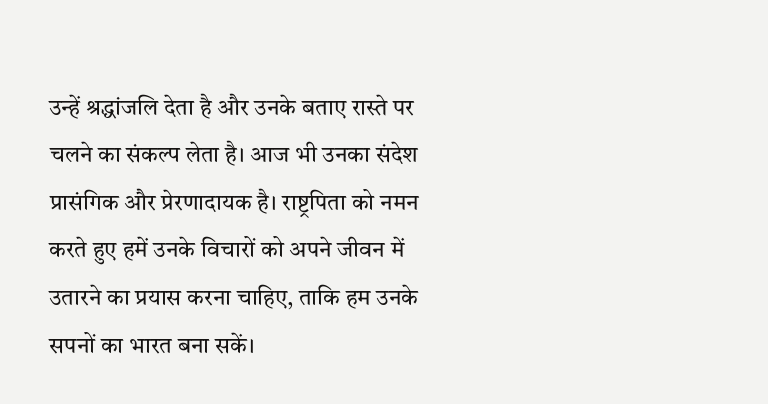उन्हें श्रद्धांजलि देता है और उनके बताए रास्ते पर चलने का संकल्प लेता है। आज भी उनका संदेश प्रासंगिक और प्रेरणादायक है। राष्ट्रपिता को नमन करते हुए हमें उनके विचारों को अपने जीवन में उतारने का प्रयास करना चाहिए, ताकि हम उनके सपनों का भारत बना सकें।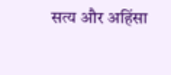सत्य और अहिंसा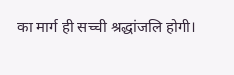का मार्ग ही सच्ची श्रद्धांजलि होगी।